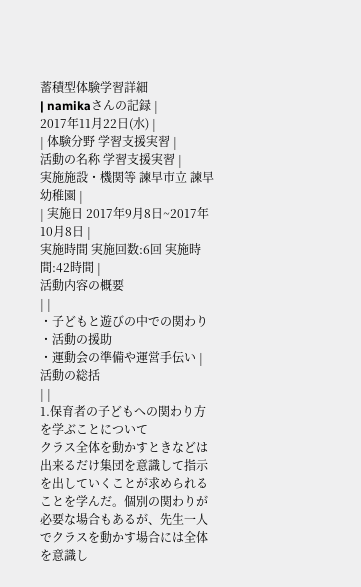蓄積型体験学習詳細
| namikaさんの記録 |
2017年11月22日(水) |
| 体験分野 学習支援実習 |
活動の名称 学習支援実習 |
実施施設・機関等 諫早市立 諫早幼稚園 |
| 実施日 2017年9月8日~2017年10月8日 |
実施時間 実施回数:6回 実施時間:42時間 |
活動内容の概要
| |
・子どもと遊びの中での関わり
・活動の援助
・運動会の準備や運営手伝い |
活動の総括
| |
1.保育者の子どもへの関わり方を学ぶことについて
クラス全体を動かすときなどは出来るだけ集団を意識して指示を出していくことが求められることを学んだ。個別の関わりが必要な場合もあるが、先生一人でクラスを動かす場合には全体を意識し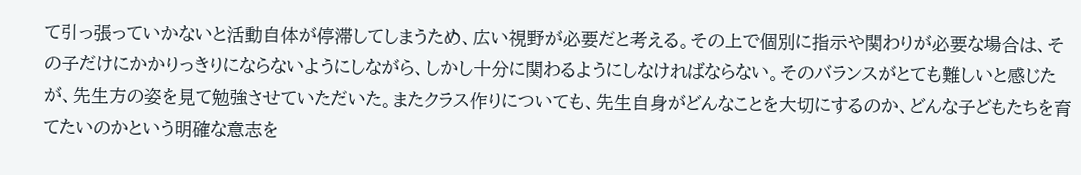て引っ張っていかないと活動自体が停滞してしまうため、広い視野が必要だと考える。その上で個別に指示や関わりが必要な場合は、その子だけにかかりっきりにならないようにしながら、しかし十分に関わるようにしなければならない。そのバランスがとても難しいと感じたが、先生方の姿を見て勉強させていただいた。またクラス作りについても、先生自身がどんなことを大切にするのか、どんな子どもたちを育てたいのかという明確な意志を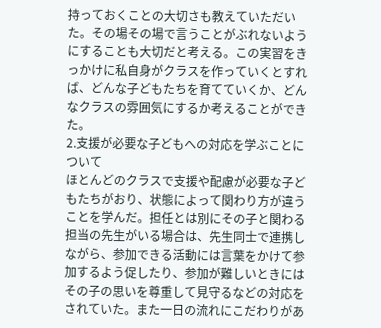持っておくことの大切さも教えていただいた。その場その場で言うことがぶれないようにすることも大切だと考える。この実習をきっかけに私自身がクラスを作っていくとすれば、どんな子どもたちを育てていくか、どんなクラスの雰囲気にするか考えることができた。
2.支援が必要な子どもへの対応を学ぶことについて
ほとんどのクラスで支援や配慮が必要な子どもたちがおり、状態によって関わり方が違うことを学んだ。担任とは別にその子と関わる担当の先生がいる場合は、先生同士で連携しながら、参加できる活動には言葉をかけて参加するよう促したり、参加が難しいときにはその子の思いを尊重して見守るなどの対応をされていた。また一日の流れにこだわりがあ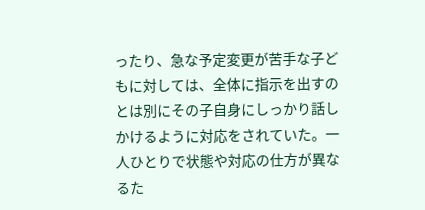ったり、急な予定変更が苦手な子どもに対しては、全体に指示を出すのとは別にその子自身にしっかり話しかけるように対応をされていた。一人ひとりで状態や対応の仕方が異なるた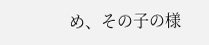め、その子の様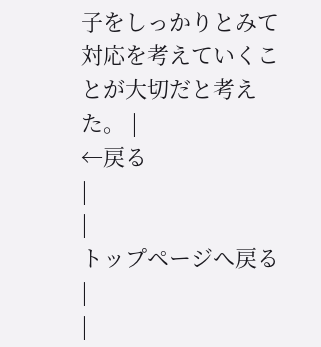子をしっかりとみて対応を考えていくことが大切だと考えた。 |
←戻る
|
|
トップページへ戻る
|
|